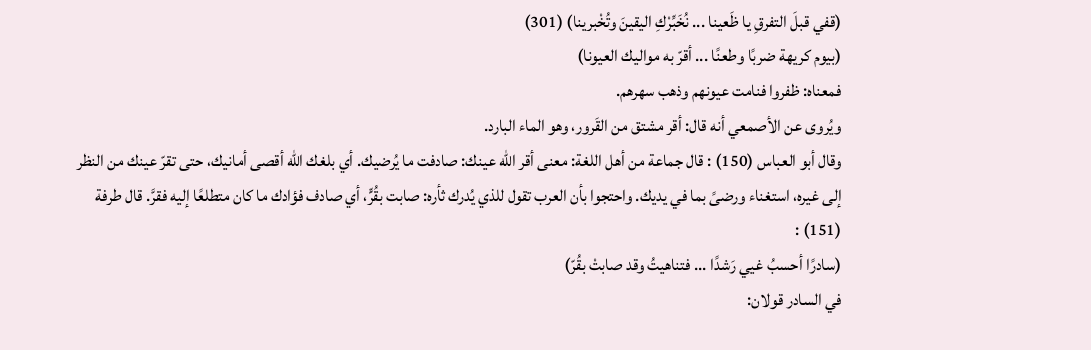(قفي قبلَ التفرقِ يا ظَعينا ... نُخَبِّرْكِ اليقينَ وتُخْبرينا) (301)
(بيوم كريهة ضربًا وطعنًا ... أقرّ به مواليك العيونا)
فمعناه: ظفروا فنامت عيونهم وذهب سهرهم.
ويُروى عن الأصمعي أنه قال: أقر مشتق من القَرور، وهو الماء البارد.
وقال أبو العباس (150) : قال جماعة من أهل اللغة: معنى أقر الله عينك: صادفت ما يُرضيك. أي بلغك الله أقصى أمانيك، حتى تقرّ عينك من النظر إلى غيره، استغناء ورضىً بما في يديك. واحتجوا بأن العرب تقول للذي يُدرك ثأره: صابت بقُرٍّ، أي صادف فؤادك ما كان متطلعًا إليه فقرَّ. قال طرفة (151) :
(سادرًا أحسبُ غيي رَشدًا ... فتناهيتُ وقد صابتْ بقُرّ)
في السادر قولان: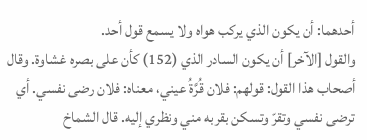أحدهما: أن يكون الذي يركب هواه ولا يسمع قول أحد.
والقول [الآخر] أن يكون السادر الذي (152) كأن على بصره غشاوة. وقال أصحاب هذا القول: قولهم: فلان قُرَّةُ عيني، معناه: فلان رضى نفسي. أي ترضى نفسي وتقرّ وتسكن بقربه مني ونظري إليه. قال الشماخ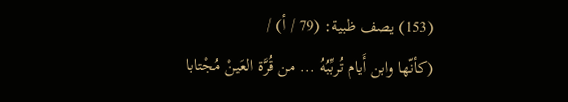(153) يصف ظبية: (79 / أ) /
(كأنّها وابن أَيام تُربِّبُهُ ... من قُرَّة العَينْ مُجْتابا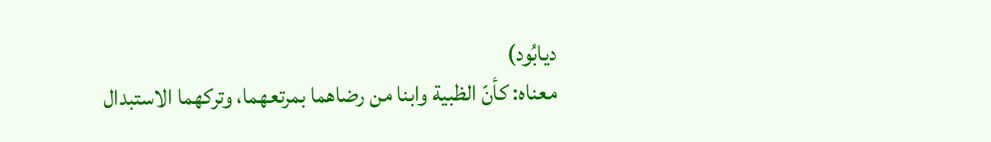ديابُود)
معناه: كأنّ الظبية وابنا من رضاهما بمرتعهما، وتركهما الاستبدال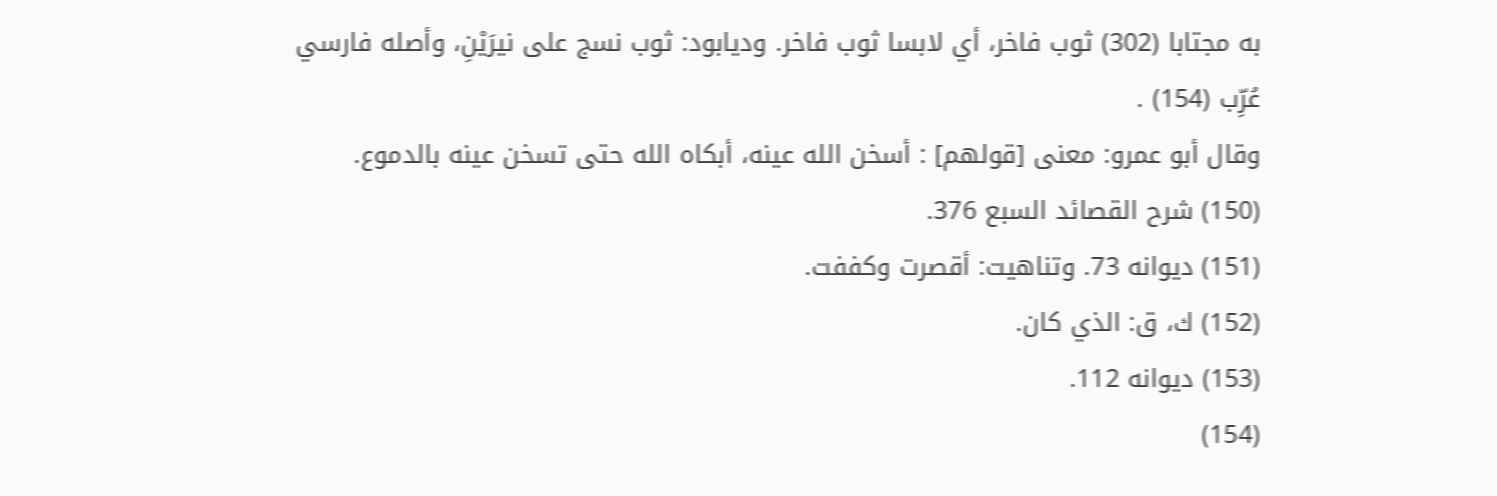به مجتابا (302) ثوب فاخر، أي لابسا ثوب فاخر. وديابود: ثوب نسج على نيرَيْنِ، وأصله فارسي عُرِّب (154) .
وقال أبو عمرو: معنى [قولهم] : أسخن الله عينه، أبكاه الله حتى تسخن عينه بالدموع.
(150) شرح القصائد السبع 376.
(151) ديوانه 73. وتناهيت: أقصرت وكففت.
(152) ك، ق: الذي كان.
(153) ديوانه 112.
(154)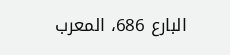البارع 686، المعرب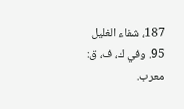187، شفاء الغليل 95. وفي ك، ف، ق: معرب.